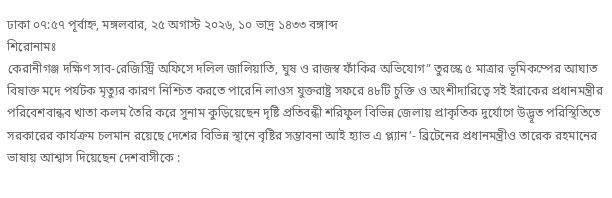ঢাকা ০৭:৫৭ পূর্বাহ্ন, মঙ্গলবার, ২৫ অগাস্ট ২০২৬, ১০ ভাদ্র ১৪৩৩ বঙ্গাব্দ
শিরোনামঃ
কেরানীগঞ্জ দক্ষিণ সাব-রেজিস্ট্রি অফিসে দলিল জালিয়াতি, ঘুষ ও রাজস্ব ফাঁকির অভিযোগ” তুরস্কে ৫ মাত্রার ভূমিকম্পের আঘাত বিষাক্ত মদে পর্যটক মৃত্যুর কারণ নিশ্চিত করতে পারেনি লাওস যুক্তরাষ্ট্র সফরে ৪৮টি চুক্তি ও অংশীদারিত্বে সই ইরাকের প্রধানমন্ত্রীর পরিবেশবান্ধব খাতা কলম তৈরি করে সুনাম কুড়িয়েছেন দৃষ্টি প্রতিবন্ধী শরিফুল বিভিন্ন জেলায় প্রাকৃতিক দুর্যোগে উদ্ভূত পরিস্থিতিতে সরকারের কার্যক্রম চলমান রয়েছে দেশের বিভিন্ন স্থানে বৃষ্টির সম্ভাবনা আই হ্যাভ এ প্ল্যান’- ব্রিটেনের প্রধানমন্ত্রীও তারেক রহমানের ভাষায় আশ্বাস দিয়েছেন দেশবাসীকে :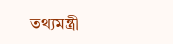তথ্যমন্ত্রী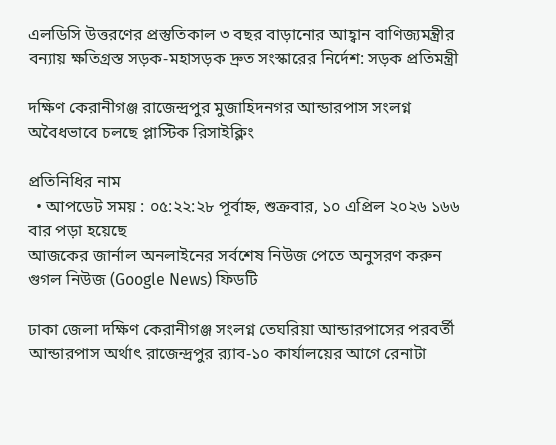এলডিসি উত্তরণের প্রস্তুতিকাল ৩ বছর বাড়ানোর আহ্বান বাণিজ্যমন্ত্রীর বন্যায় ক্ষতিগ্রস্ত সড়ক-মহাসড়ক দ্রুত সংস্কারের নির্দেশ: সড়ক প্রতিমন্ত্রী

দক্ষিণ কেরানীগঞ্জ রাজেন্দ্রপুর মুজাহিদনগর আন্ডারপাস সংলগ্ন অবৈধভাবে চলছে প্লাস্টিক রিসাইক্লিং

প্রতিনিধির নাম
  • আপডেট সময় : ০৫:২২:২৮ পূর্বাহ্ন, শুক্রবার, ১০ এপ্রিল ২০২৬ ১৬৬ বার পড়া হয়েছে
আজকের জার্নাল অনলাইনের সর্বশেষ নিউজ পেতে অনুসরণ করুন গুগল নিউজ (Google News) ফিডটি

ঢাকা জেলা দক্ষিণ কেরানীগঞ্জ সংলগ্ন তেঘরিয়া আন্ডারপাসের পরবর্তী আন্ডারপাস অর্থাৎ রাজেন্দ্রপুর র‍্যাব-১০ কার্যালয়ের আগে রেনাটা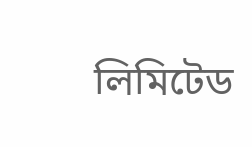লিমিটেড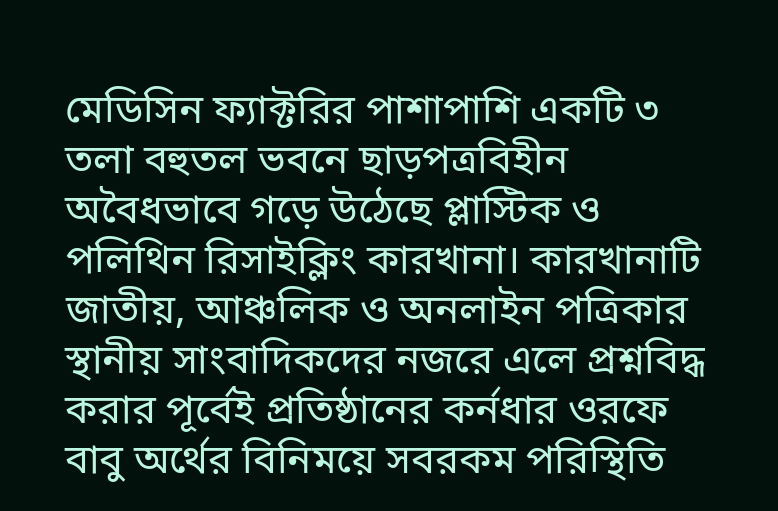মেডিসিন ফ্যাক্টরির পাশাপাশি একটি ৩ তলা বহুতল ভবনে ছাড়পত্রবিহীন অবৈধভাবে গড়ে উঠেছে প্লাস্টিক ও পলিথিন রিসাইক্লিং কারখানা। কারখানাটি জাতীয়, আঞ্চলিক ও অনলাইন পত্রিকার স্থানীয় সাংবাদিকদের নজরে এলে প্রশ্নবিদ্ধ করার পূর্বেই প্রতিষ্ঠানের কর্নধার ওরফে বাবু অর্থের বিনিময়ে সবরকম পরিস্থিতি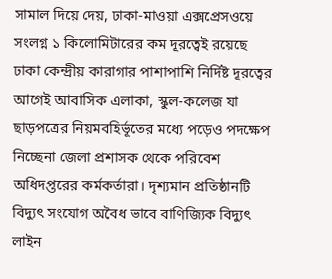সামাল দিয়ে দেয়, ঢাকা-মাওয়া এক্সপ্রেসওয়ে সংলগ্ন ১ কিলোমিটারের কম দূরত্বেই রয়েছে ঢাকা কেন্দ্রীয় কারাগার পাশাপাশি নির্দিষ্ট দূরত্বের আগেই আবাসিক এলাকা, স্কুল-কলেজ যা ছাড়পত্রের নিয়মবহির্ভূতের মধ্যে পড়েও পদক্ষেপ নিচ্ছেনা জেলা প্রশাসক থেকে পরিবেশ অধিদপ্তরের কর্মকর্তারা। দৃশ্যমান প্রতিষ্ঠানটি বিদ্যুৎ সংযোগ অবৈধ ভাবে বাণিজ্যিক বিদ্যুৎ লাইন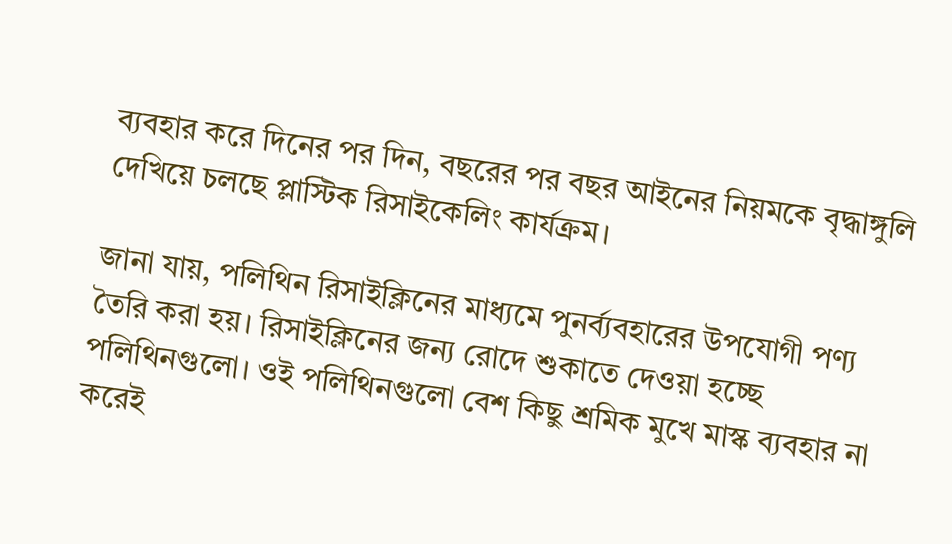ব্যবহার করে দিনের পর দিন, বছরের পর বছর আইনের নিয়মকে বৃদ্ধাঙ্গুলি দেখিয়ে চলছে প্লাস্টিক রিসাইকেলিং কার্যক্রম।

জানা যায়, পলিথিন রিসাইক্লিনের মাধ্যমে পুনর্ব্যবহারের উপযোগী পণ্য তৈরি করা হয়। রিসাইক্লিনের জন্য রোদে শুকাতে দেওয়া হচ্ছে পলিথিনগুলো। ওই পলিথিনগুলো বেশ কিছু শ্রমিক মুখে মাস্ক ব্যবহার না করেই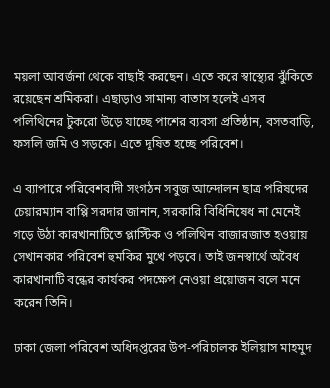ময়লা আবর্জনা থেকে বাছাই করছেন। এতে করে স্বাস্থ্যের ঝুঁকিতে রয়েছেন শ্রমিকরা। এছাড়াও সামান্য বাতাস হলেই এসব পলিথিনের টুকরো উড়ে যাচ্ছে পাশের ব্যবসা প্রতিষ্ঠান, বসতবাড়ি, ফসলি জমি ও সড়কে। এতে দূষিত হচ্ছে পরিবেশ।

এ ব্যাপারে পরিবেশবাদী সংগঠন সবুজ আন্দোলন ছাত্র পরিষদের চেয়ারম্যান বাপ্পি সরদার জানান, সরকারি বিধিনিষেধ না মেনেই গড়ে উঠা কারখানাটিতে প্লাস্টিক ও পলিথিন বাজারজাত হওয়ায় সেখানকার পরিবেশ হুমকির মুখে পড়বে। তাই জনস্বার্থে অবৈধ কারখানাটি বন্ধের কার্যকর পদক্ষেপ নেওয়া প্রয়োজন বলে মনে করেন তিনি।

ঢাকা জেলা পরিবেশ অধিদপ্তরের উপ-পরিচালক ইলিয়াস মাহমুদ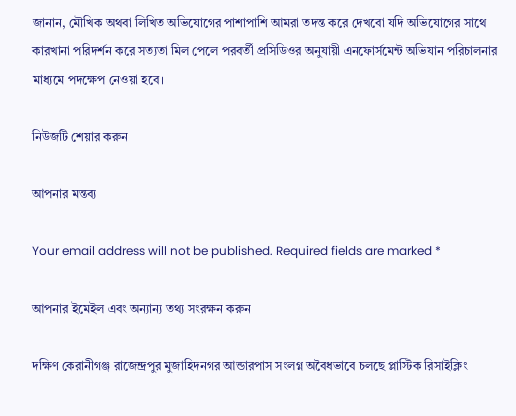জানান, মৌখিক অথবা লিখিত অভিযোগের পাশাপাশি আমরা তদন্ত করে দেখবো যদি অভিযোগের সাথে কারখানা পরিদর্শন করে সত্যতা মিল পেলে পরবর্তী প্রসিডিওর অনুযায়ী এনফোর্সমেন্ট অভিযান পরিচালনার মাধ্যমে পদক্ষেপ নেওয়া হবে।

নিউজটি শেয়ার করুন

আপনার মন্তব্য

Your email address will not be published. Required fields are marked *

আপনার ইমেইল এবং অন্যান্য তথ্য সংরক্ষন করুন

দক্ষিণ কেরানীগঞ্জ রাজেন্দ্রপুর মুজাহিদনগর আন্ডারপাস সংলগ্ন অবৈধভাবে চলছে প্লাস্টিক রিসাইক্লিং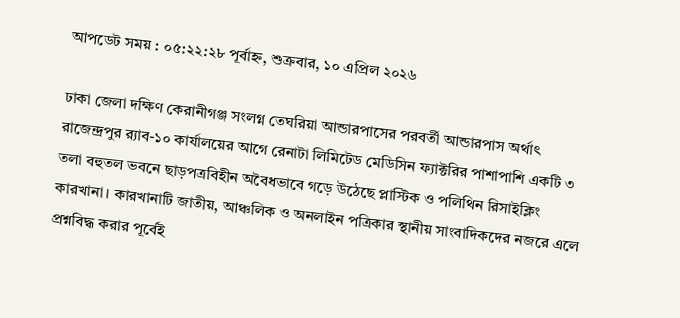আপডেট সময় : ০৫:২২:২৮ পূর্বাহ্ন, শুক্রবার, ১০ এপ্রিল ২০২৬

ঢাকা জেলা দক্ষিণ কেরানীগঞ্জ সংলগ্ন তেঘরিয়া আন্ডারপাসের পরবর্তী আন্ডারপাস অর্থাৎ রাজেন্দ্রপুর র‍্যাব-১০ কার্যালয়ের আগে রেনাটা লিমিটেড মেডিসিন ফ্যাক্টরির পাশাপাশি একটি ৩ তলা বহুতল ভবনে ছাড়পত্রবিহীন অবৈধভাবে গড়ে উঠেছে প্লাস্টিক ও পলিথিন রিসাইক্লিং কারখানা। কারখানাটি জাতীয়, আঞ্চলিক ও অনলাইন পত্রিকার স্থানীয় সাংবাদিকদের নজরে এলে প্রশ্নবিদ্ধ করার পূর্বেই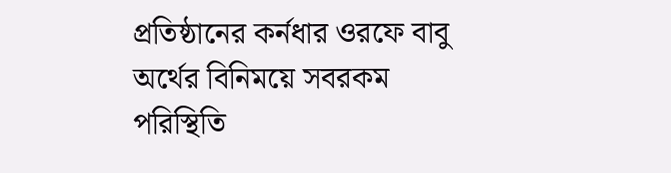প্রতিষ্ঠানের কর্নধার ওরফে বাবু অর্থের বিনিময়ে সবরকম পরিস্থিতি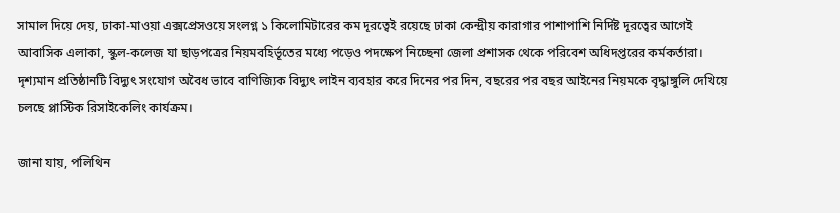সামাল দিয়ে দেয়, ঢাকা-মাওয়া এক্সপ্রেসওয়ে সংলগ্ন ১ কিলোমিটারের কম দূরত্বেই রয়েছে ঢাকা কেন্দ্রীয় কারাগার পাশাপাশি নির্দিষ্ট দূরত্বের আগেই আবাসিক এলাকা, স্কুল-কলেজ যা ছাড়পত্রের নিয়মবহির্ভূতের মধ্যে পড়েও পদক্ষেপ নিচ্ছেনা জেলা প্রশাসক থেকে পরিবেশ অধিদপ্তরের কর্মকর্তারা। দৃশ্যমান প্রতিষ্ঠানটি বিদ্যুৎ সংযোগ অবৈধ ভাবে বাণিজ্যিক বিদ্যুৎ লাইন ব্যবহার করে দিনের পর দিন, বছরের পর বছর আইনের নিয়মকে বৃদ্ধাঙ্গুলি দেখিয়ে চলছে প্লাস্টিক রিসাইকেলিং কার্যক্রম।

জানা যায়, পলিথিন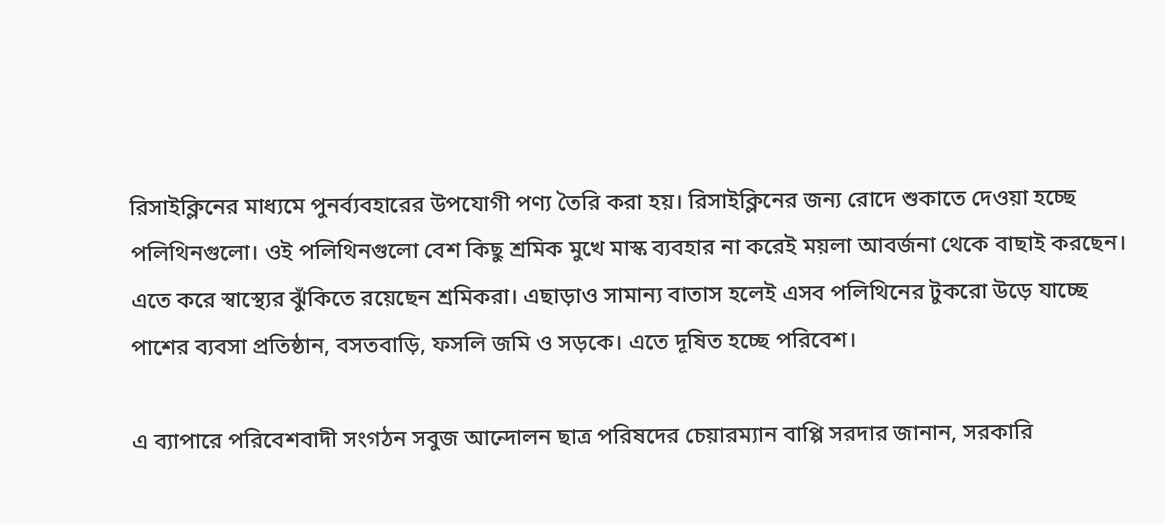রিসাইক্লিনের মাধ্যমে পুনর্ব্যবহারের উপযোগী পণ্য তৈরি করা হয়। রিসাইক্লিনের জন্য রোদে শুকাতে দেওয়া হচ্ছে পলিথিনগুলো। ওই পলিথিনগুলো বেশ কিছু শ্রমিক মুখে মাস্ক ব্যবহার না করেই ময়লা আবর্জনা থেকে বাছাই করছেন। এতে করে স্বাস্থ্যের ঝুঁকিতে রয়েছেন শ্রমিকরা। এছাড়াও সামান্য বাতাস হলেই এসব পলিথিনের টুকরো উড়ে যাচ্ছে পাশের ব্যবসা প্রতিষ্ঠান, বসতবাড়ি, ফসলি জমি ও সড়কে। এতে দূষিত হচ্ছে পরিবেশ।

এ ব্যাপারে পরিবেশবাদী সংগঠন সবুজ আন্দোলন ছাত্র পরিষদের চেয়ারম্যান বাপ্পি সরদার জানান, সরকারি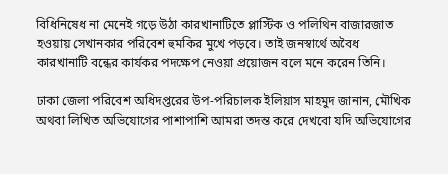বিধিনিষেধ না মেনেই গড়ে উঠা কারখানাটিতে প্লাস্টিক ও পলিথিন বাজারজাত হওয়ায় সেখানকার পরিবেশ হুমকির মুখে পড়বে। তাই জনস্বার্থে অবৈধ কারখানাটি বন্ধের কার্যকর পদক্ষেপ নেওয়া প্রয়োজন বলে মনে করেন তিনি।

ঢাকা জেলা পরিবেশ অধিদপ্তরের উপ-পরিচালক ইলিয়াস মাহমুদ জানান, মৌখিক অথবা লিখিত অভিযোগের পাশাপাশি আমরা তদন্ত করে দেখবো যদি অভিযোগের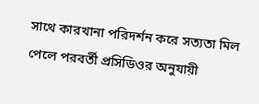সাথে কারখানা পরিদর্শন করে সত্যতা মিল পেলে পরবর্তী প্রসিডিওর অনুযায়ী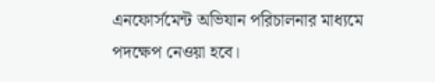এনফোর্সমেন্ট অভিযান পরিচালনার মাধ্যমে পদক্ষেপ নেওয়া হবে।